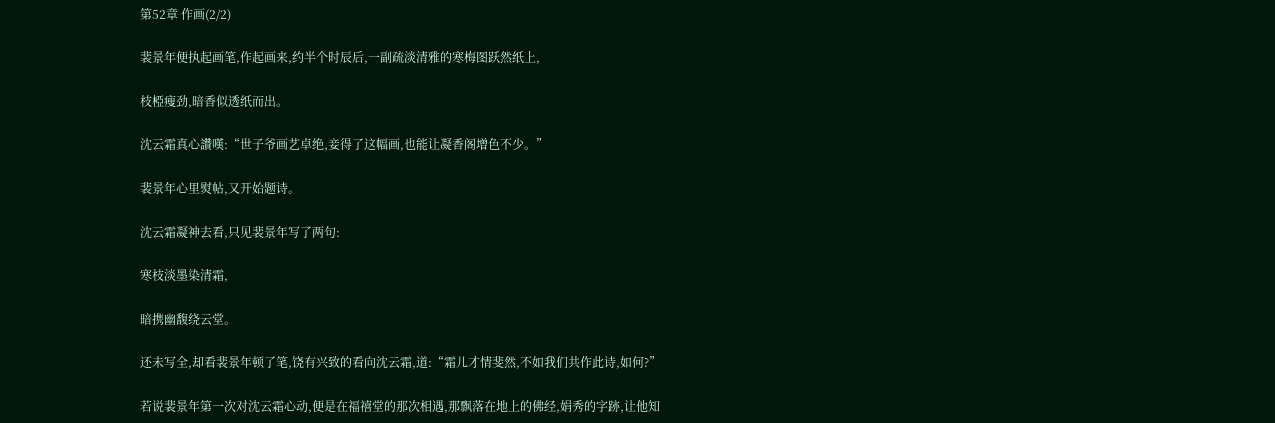第52章 作画(2/2)

裴景年便执起画笔,作起画来,约半个时辰后,一副疏淡清雅的寒梅图跃然纸上,

枝椏瘦劲,暗香似透纸而出。

沈云霜真心讚嘆:“世子爷画艺卓绝,妾得了这幅画,也能让凝香阁增色不少。”

裴景年心里熨帖,又开始题诗。

沈云霜凝神去看,只见裴景年写了两句:

寒枝淡墨染清霜,

暗携幽馥绕云堂。

还未写全,却看裴景年顿了笔,饶有兴致的看向沈云霜,道:“霜儿才情斐然,不如我们共作此诗,如何?”

若说裴景年第一次对沈云霜心动,便是在福禧堂的那次相遇,那飘落在地上的佛经,娟秀的字跡,让他知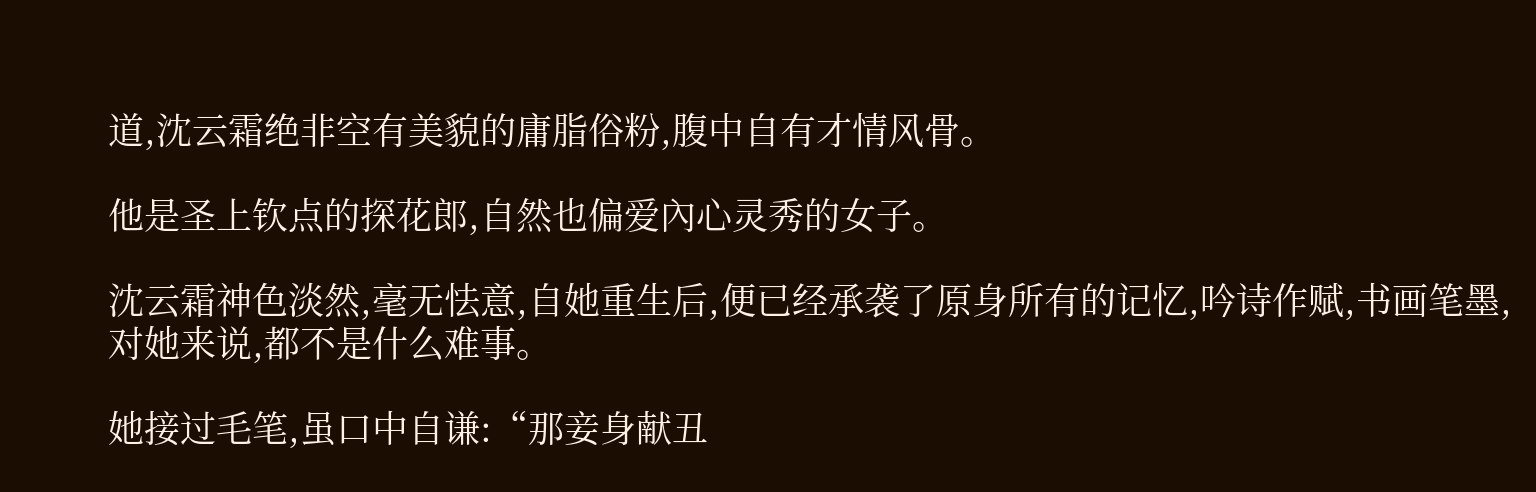道,沈云霜绝非空有美貌的庸脂俗粉,腹中自有才情风骨。

他是圣上钦点的探花郎,自然也偏爱內心灵秀的女子。

沈云霜神色淡然,毫无怯意,自她重生后,便已经承袭了原身所有的记忆,吟诗作赋,书画笔墨,对她来说,都不是什么难事。

她接过毛笔,虽口中自谦:“那妾身献丑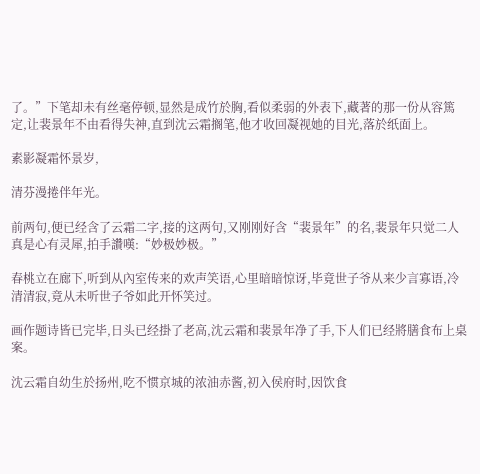了。”下笔却未有丝毫停顿,显然是成竹於胸,看似柔弱的外表下,藏著的那一份从容篤定,让裴景年不由看得失神,直到沈云霜搁笔,他才收回凝视她的目光,落於纸面上。

素影凝霜怀景岁,

清芬漫捲伴年光。

前两句,便已经含了云霜二字,接的这两句,又刚刚好含“裴景年”的名,裴景年只觉二人真是心有灵犀,拍手讚嘆:“妙极妙极。”

春桃立在廊下,听到从內室传来的欢声笑语,心里暗暗惊讶,毕竟世子爷从来少言寡语,冷清清寂,竟从未听世子爷如此开怀笑过。

画作题诗皆已完毕,日头已经掛了老高,沈云霜和裴景年净了手,下人们已经將膳食布上桌案。

沈云霜自幼生於扬州,吃不惯京城的浓油赤酱,初入侯府时,因饮食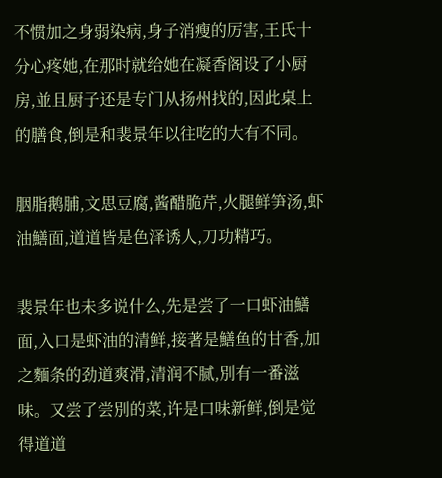不惯加之身弱染病,身子消瘦的厉害,王氏十分心疼她,在那时就给她在凝香阁设了小厨房,並且厨子还是专门从扬州找的,因此桌上的膳食,倒是和裴景年以往吃的大有不同。

胭脂鹅脯,文思豆腐,酱醋脆芹,火腿鲜笋汤,虾油鱔面,道道皆是色泽诱人,刀功精巧。

裴景年也未多说什么,先是尝了一口虾油鱔面,入口是虾油的清鲜,接著是鱔鱼的甘香,加之麵条的劲道爽滑,清润不腻,別有一番滋味。又尝了尝別的菜,许是口味新鲜,倒是觉得道道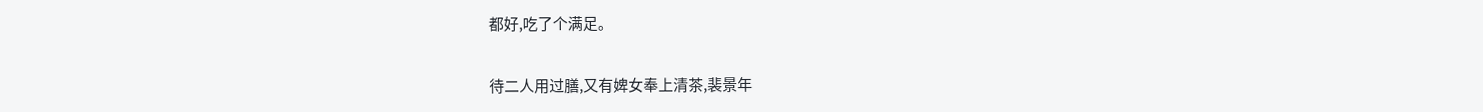都好,吃了个满足。

待二人用过膳,又有婢女奉上清茶,裴景年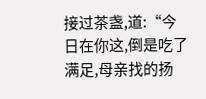接过茶盏,道:“今日在你这,倒是吃了满足,母亲找的扬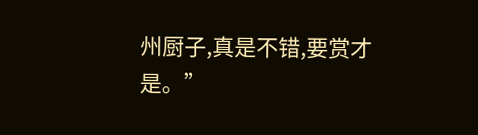州厨子,真是不错,要赏才是。”